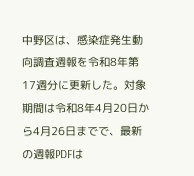中野区は、感染症発生動向調査週報を令和8年第17週分に更新した。対象期間は令和8年4月20日から4月26日までで、最新の週報PDFは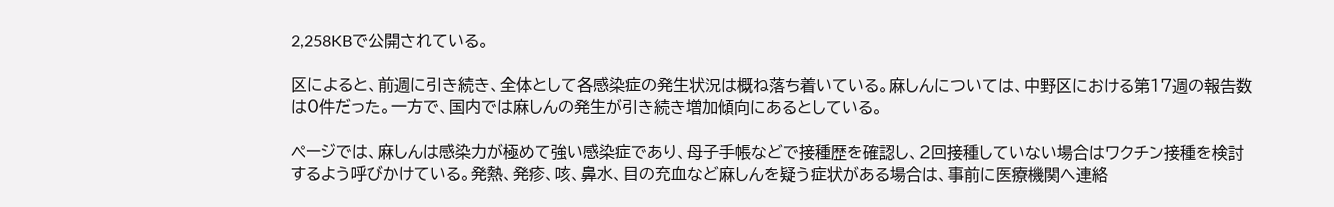2,258KBで公開されている。

区によると、前週に引き続き、全体として各感染症の発生状況は概ね落ち着いている。麻しんについては、中野区における第17週の報告数は0件だった。一方で、国内では麻しんの発生が引き続き増加傾向にあるとしている。

ページでは、麻しんは感染力が極めて強い感染症であり、母子手帳などで接種歴を確認し、2回接種していない場合はワクチン接種を検討するよう呼びかけている。発熱、発疹、咳、鼻水、目の充血など麻しんを疑う症状がある場合は、事前に医療機関へ連絡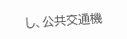し、公共交通機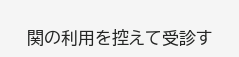関の利用を控えて受診す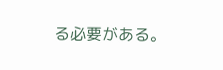る必要がある。